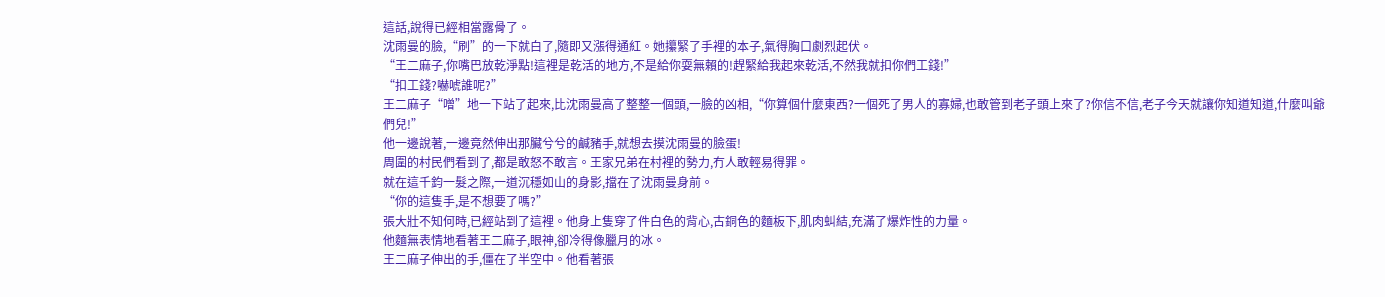這話,說得已經相當露骨了。
沈雨曼的臉,“刷”的一下就白了,隨即又漲得通紅。她攥緊了手裡的本子,氣得胸口劇烈起伏。
“王二麻子,你嘴巴放乾淨點!這裡是乾活的地方,不是給你耍無賴的!趕緊給我起來乾活,不然我就扣你們工錢!”
“扣工錢?嚇唬誰呢?”
王二麻子“噌”地一下站了起來,比沈雨曼高了整整一個頭,一臉的凶相,“你算個什麼東西?一個死了男人的寡婦,也敢管到老子頭上來了?你信不信,老子今天就讓你知道知道,什麼叫爺們兒!”
他一邊說著,一邊竟然伸出那臟兮兮的鹹豬手,就想去摸沈雨曼的臉蛋!
周圍的村民們看到了,都是敢怒不敢言。王家兄弟在村裡的勢力,冇人敢輕易得罪。
就在這千鈞一髮之際,一道沉穩如山的身影,擋在了沈雨曼身前。
“你的這隻手,是不想要了嗎?”
張大壯不知何時,已經站到了這裡。他身上隻穿了件白色的背心,古銅色的麵板下,肌肉虯結,充滿了爆炸性的力量。
他麵無表情地看著王二麻子,眼神,卻冷得像臘月的冰。
王二麻子伸出的手,僵在了半空中。他看著張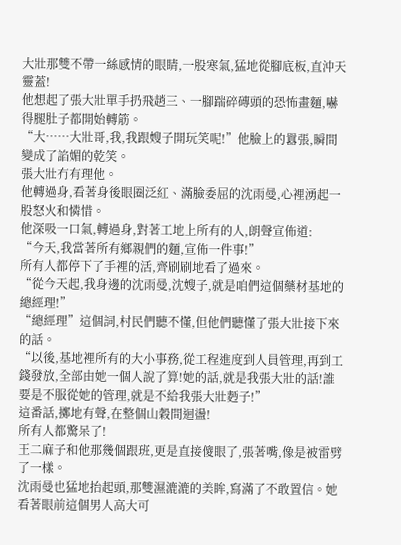大壯那雙不帶一絲感情的眼睛,一股寒氣,猛地從腳底板,直沖天靈蓋!
他想起了張大壯單手扔飛趙三、一腳踹碎磚頭的恐怖畫麵,嚇得腿肚子都開始轉筋。
“大……大壯哥,我,我跟嫂子開玩笑呢!”他臉上的囂張,瞬間變成了諂媚的乾笑。
張大壯冇有理他。
他轉過身,看著身後眼圈泛紅、滿臉委屈的沈雨曼,心裡湧起一股怒火和憐惜。
他深吸一口氣,轉過身,對著工地上所有的人,朗聲宣佈道:
“今天,我當著所有鄉親們的麵,宣佈一件事!”
所有人都停下了手裡的活,齊刷刷地看了過來。
“從今天起,我身邊的沈雨曼,沈嫂子,就是咱們這個藥材基地的總經理!”
“總經理”這個詞,村民們聽不懂,但他們聽懂了張大壯接下來的話。
“以後,基地裡所有的大小事務,從工程進度到人員管理,再到工錢發放,全部由她一個人說了算!她的話,就是我張大壯的話!誰要是不服從她的管理,就是不給我張大壯麪子!”
這番話,擲地有聲,在整個山穀間迴盪!
所有人都驚呆了!
王二麻子和他那幾個跟班,更是直接傻眼了,張著嘴,像是被雷劈了一樣。
沈雨曼也猛地抬起頭,那雙濕漉漉的美眸,寫滿了不敢置信。她看著眼前這個男人高大可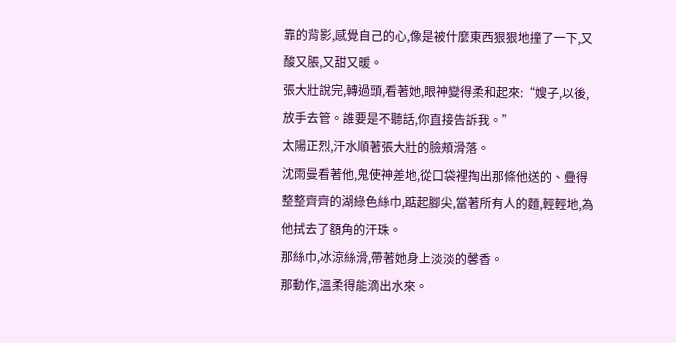靠的背影,感覺自己的心,像是被什麼東西狠狠地撞了一下,又酸又脹,又甜又暖。
張大壯說完,轉過頭,看著她,眼神變得柔和起來:“嫂子,以後,放手去管。誰要是不聽話,你直接告訴我。”
太陽正烈,汗水順著張大壯的臉頰滑落。
沈雨曼看著他,鬼使神差地,從口袋裡掏出那條他送的、疊得整整齊齊的湖綠色絲巾,踮起腳尖,當著所有人的麵,輕輕地,為他拭去了額角的汗珠。
那絲巾,冰涼絲滑,帶著她身上淡淡的馨香。
那動作,溫柔得能滴出水來。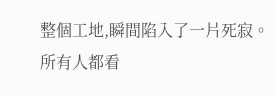整個工地,瞬間陷入了一片死寂。
所有人都看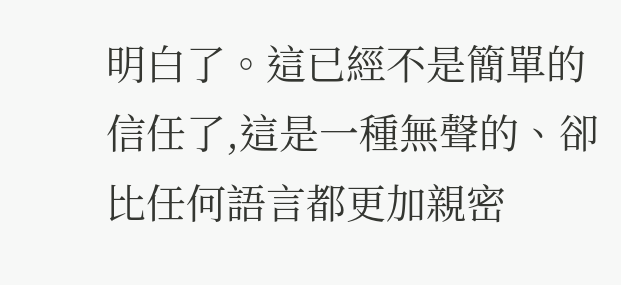明白了。這已經不是簡單的信任了,這是一種無聲的、卻比任何語言都更加親密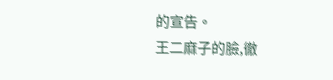的宣告。
王二麻子的臉,徹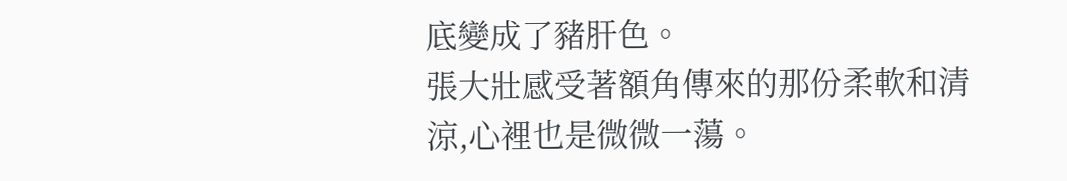底變成了豬肝色。
張大壯感受著額角傳來的那份柔軟和清涼,心裡也是微微一蕩。